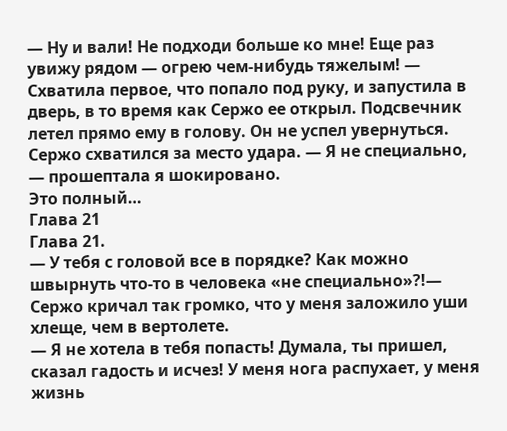— Ну и вали! Не подходи больше ко мне! Еще раз увижу рядом — огрею чем-нибудь тяжелым! — Схватила первое, что попало под руку, и запустила в дверь, в то время как Сержо ее открыл. Подсвечник летел прямо ему в голову. Он не успел увернуться. Сержо схватился за место удара. — Я не специально, — прошептала я шокировано.
Это полный…
Глава 21
Глава 21.
— У тебя с головой все в порядке? Как можно швырнуть что-то в человека «не специально»?!— Сержо кричал так громко, что у меня заложило уши хлеще, чем в вертолете.
— Я не хотела в тебя попасть! Думала, ты пришел, сказал гадость и исчез! У меня нога распухает, у меня жизнь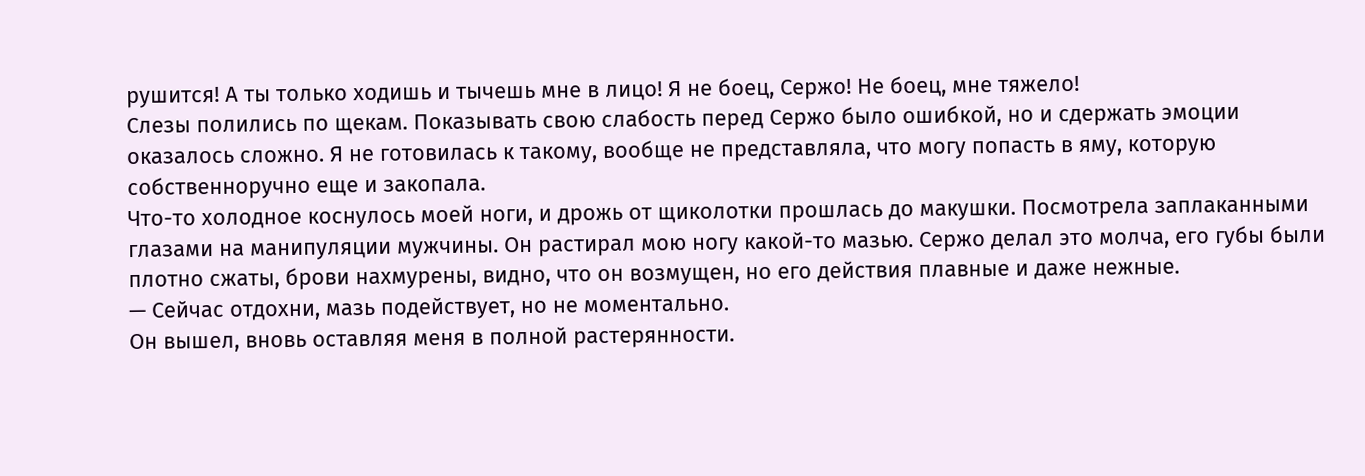рушится! А ты только ходишь и тычешь мне в лицо! Я не боец, Сержо! Не боец, мне тяжело!
Слезы полились по щекам. Показывать свою слабость перед Сержо было ошибкой, но и сдержать эмоции оказалось сложно. Я не готовилась к такому, вообще не представляла, что могу попасть в яму, которую собственноручно еще и закопала.
Что-то холодное коснулось моей ноги, и дрожь от щиколотки прошлась до макушки. Посмотрела заплаканными глазами на манипуляции мужчины. Он растирал мою ногу какой-то мазью. Сержо делал это молча, его губы были плотно сжаты, брови нахмурены, видно, что он возмущен, но его действия плавные и даже нежные.
— Сейчас отдохни, мазь подействует, но не моментально.
Он вышел, вновь оставляя меня в полной растерянности.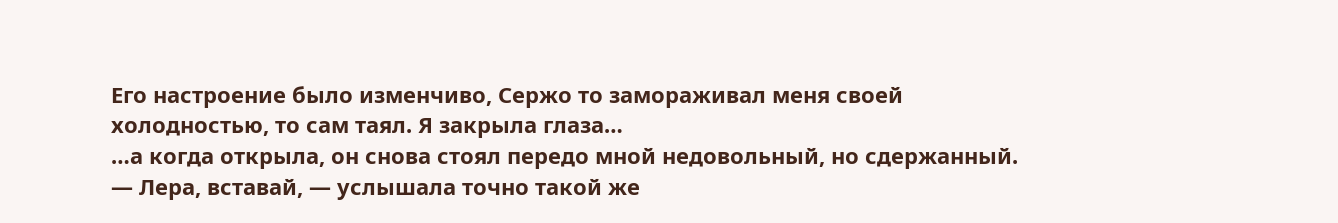Его настроение было изменчиво, Сержо то замораживал меня своей холодностью, то сам таял. Я закрыла глаза…
…а когда открыла, он снова стоял передо мной недовольный, но сдержанный.
— Лера, вставай, — услышала точно такой же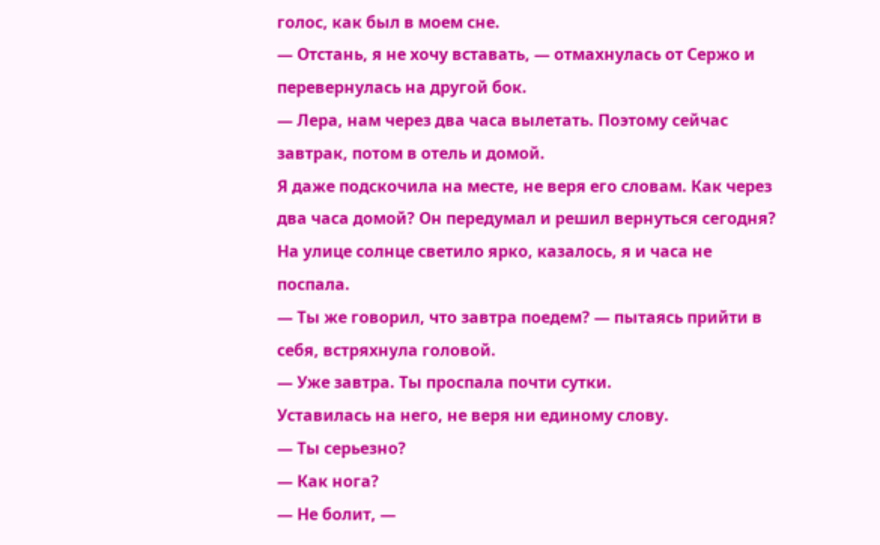голос, как был в моем сне.
— Отстань, я не хочу вставать, — отмахнулась от Сержо и перевернулась на другой бок.
— Лера, нам через два часа вылетать. Поэтому сейчас завтрак, потом в отель и домой.
Я даже подскочила на месте, не веря его словам. Как через два часа домой? Он передумал и решил вернуться сегодня?
На улице солнце светило ярко, казалось, я и часа не поспала.
— Ты же говорил, что завтра поедем? — пытаясь прийти в себя, встряхнула головой.
— Уже завтра. Ты проспала почти сутки.
Уставилась на него, не веря ни единому слову.
— Ты серьезно?
— Как нога?
— Не болит, —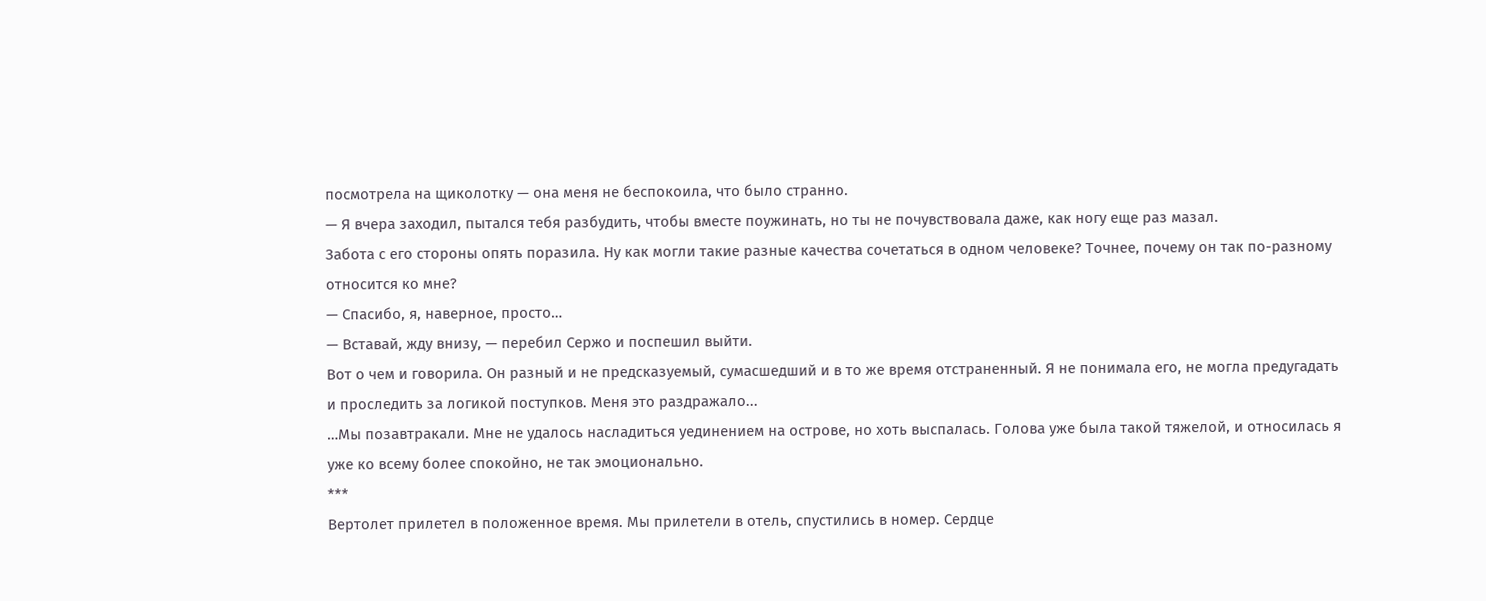посмотрела на щиколотку — она меня не беспокоила, что было странно.
— Я вчера заходил, пытался тебя разбудить, чтобы вместе поужинать, но ты не почувствовала даже, как ногу еще раз мазал.
Забота с его стороны опять поразила. Ну как могли такие разные качества сочетаться в одном человеке? Точнее, почему он так по-разному относится ко мне?
— Спасибо, я, наверное, просто…
— Вставай, жду внизу, — перебил Сержо и поспешил выйти.
Вот о чем и говорила. Он разный и не предсказуемый, сумасшедший и в то же время отстраненный. Я не понимала его, не могла предугадать и проследить за логикой поступков. Меня это раздражало...
…Мы позавтракали. Мне не удалось насладиться уединением на острове, но хоть выспалась. Голова уже была такой тяжелой, и относилась я уже ко всему более спокойно, не так эмоционально.
***
Вертолет прилетел в положенное время. Мы прилетели в отель, спустились в номер. Сердце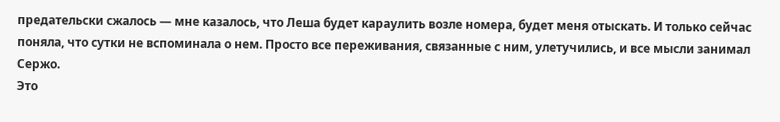предательски сжалось — мне казалось, что Леша будет караулить возле номера, будет меня отыскать. И только сейчас поняла, что сутки не вспоминала о нем. Просто все переживания, связанные с ним, улетучились, и все мысли занимал Сержо.
Это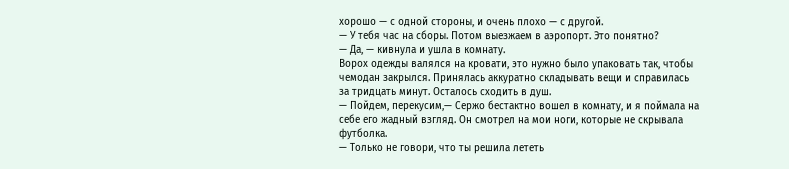хорошо — с одной стороны, и очень плохо — с другой.
— У тебя час на сборы. Потом выезжаем в аэропорт. Это понятно?
— Да, — кивнула и ушла в комнату.
Ворох одежды валялся на кровати, это нужно было упаковать так, чтобы чемодан закрылся. Принялась аккуратно складывать вещи и справилась за тридцать минут. Осталось сходить в душ.
— Пойдем, перекусим,— Сержо бестактно вошел в комнату, и я поймала на себе его жадный взгляд. Он смотрел на мои ноги, которые не скрывала футболка.
— Только не говори, что ты решила лететь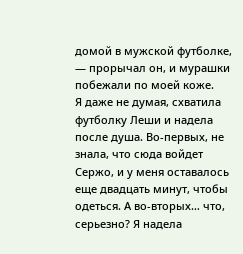домой в мужской футболке, — прорычал он, и мурашки побежали по моей коже.
Я даже не думая, схватила футболку Леши и надела после душа. Во-первых, не знала, что сюда войдет Сержо, и у меня оставалось еще двадцать минут, чтобы одеться. А во-вторых… что, серьезно? Я надела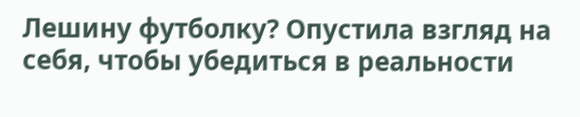Лешину футболку? Опустила взгляд на себя, чтобы убедиться в реальности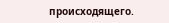происходящего.